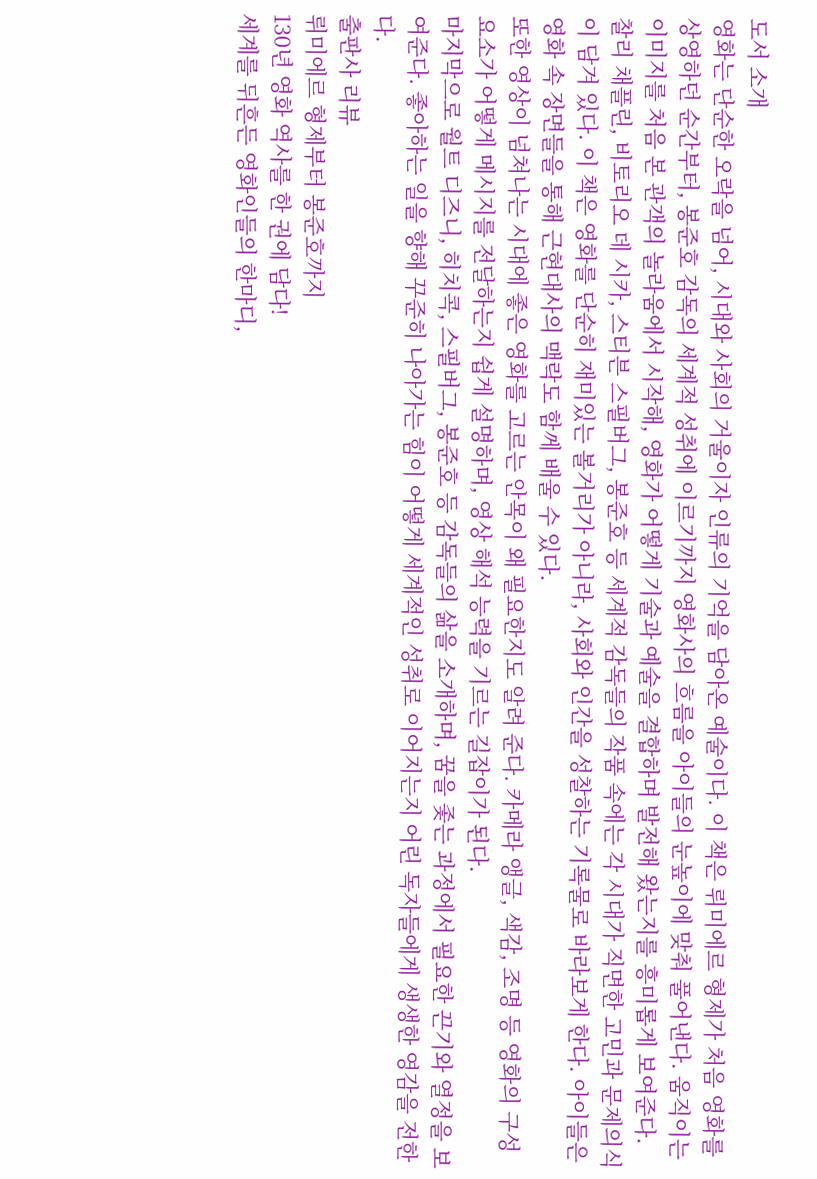도서 소개
영화는 단순한 오락을 넘어, 시대와 사회의 거울이자 인류의 기억을 담아온 예술이다. 이 책은 뤼미에르 형제가 처음 영화를 상영하던 순간부터, 봉준호 감독의 세계적 성취에 이르기까지 영화사의 흐름을 아이들의 눈높이에 맞춰 풀어낸다. 움직이는 이미지를 처음 본 관객의 놀라움에서 시작해, 영화가 어떻게 기술과 예술을 결합하며 발전해 왔는지를 흥미롭게 보여준다.
찰리 채플린, 비토리오 데 시카, 스티븐 스필버그, 봉준호 등 세계적 감독들의 작품 속에는 각 시대가 직면한 고민과 문제의식이 담겨 있다. 이 책은 영화를 단순히 재미있는 볼거리가 아니라, 사회와 인간을 성찰하는 기록물로 바라보게 한다. 아이들은 영화 속 장면들을 통해 근현대사의 맥락도 함께 배울 수 있다.
또한 영상이 넘쳐나는 시대에 좋은 영화를 고르는 안목이 왜 필요한지도 알려 준다. 카메라 앵글, 색감, 조명 등 영화의 구성 요소가 어떻게 메시지를 전달하는지 쉽게 설명하며, 영상 해석 능력을 기르는 길잡이가 된다.
마지막으로 월트 디즈니, 히치콕, 스필버그, 봉준호 등 감독들의 삶을 소개하며, 꿈을 좇는 과정에서 필요한 끈기와 열정을 보여준다. 좋아하는 일을 향해 꾸준히 나아가는 힘이 어떻게 세계적인 성취로 이어지는지 어린 독자들에게 생생한 영감을 전한다.
출판사 리뷰
뤼미에르 형제부터 봉준호까지
130년 영화 역사를 한 권에 담다!
세계를 뒤흔든 영화인들의 한마디,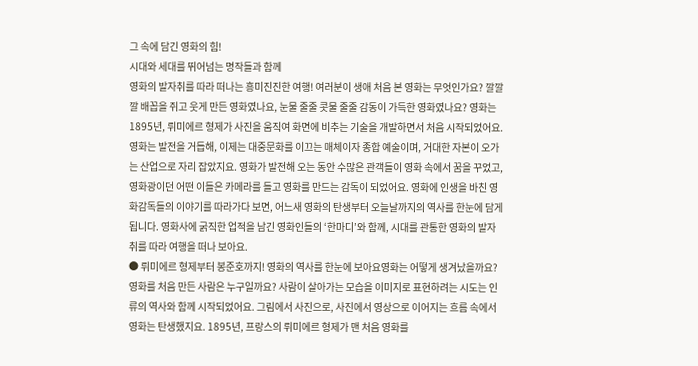그 속에 담긴 영화의 힘!
시대와 세대를 뛰어넘는 명작들과 함께
영화의 발자취를 따라 떠나는 흥미진진한 여행! 여러분이 생애 처음 본 영화는 무엇인가요? 깔깔깔 배꼽을 쥐고 웃게 만든 영화였나요, 눈물 줄줄 콧물 줄줄 감동이 가득한 영화였나요? 영화는 1895년, 뤼미에르 형제가 사진을 움직여 화면에 비추는 기술을 개발하면서 처음 시작되었어요. 영화는 발전을 거듭해, 이제는 대중문화를 이끄는 매체이자 종합 예술이며, 거대한 자본이 오가는 산업으로 자리 잡았지요. 영화가 발전해 오는 동안 수많은 관객들이 영화 속에서 꿈을 꾸었고, 영화광이던 어떤 이들은 카메라를 들고 영화를 만드는 감독이 되었어요. 영화에 인생을 바친 영화감독들의 이야기를 따라가다 보면, 어느새 영화의 탄생부터 오늘날까지의 역사를 한눈에 담게 됩니다. 영화사에 굵직한 업적을 남긴 영화인들의 ‘한마디’와 함께, 시대를 관통한 영화의 발자취를 따라 여행을 떠나 보아요.
● 뤼미에르 형제부터 봉준호까지! 영화의 역사를 한눈에 보아요영화는 어떻게 생겨났을까요? 영화를 처음 만든 사람은 누구일까요? 사람이 살아가는 모습을 이미지로 표현하려는 시도는 인류의 역사와 함께 시작되었어요. 그림에서 사진으로, 사진에서 영상으로 이어지는 흐름 속에서 영화는 탄생했지요. 1895년, 프랑스의 뤼미에르 형제가 맨 처음 영화를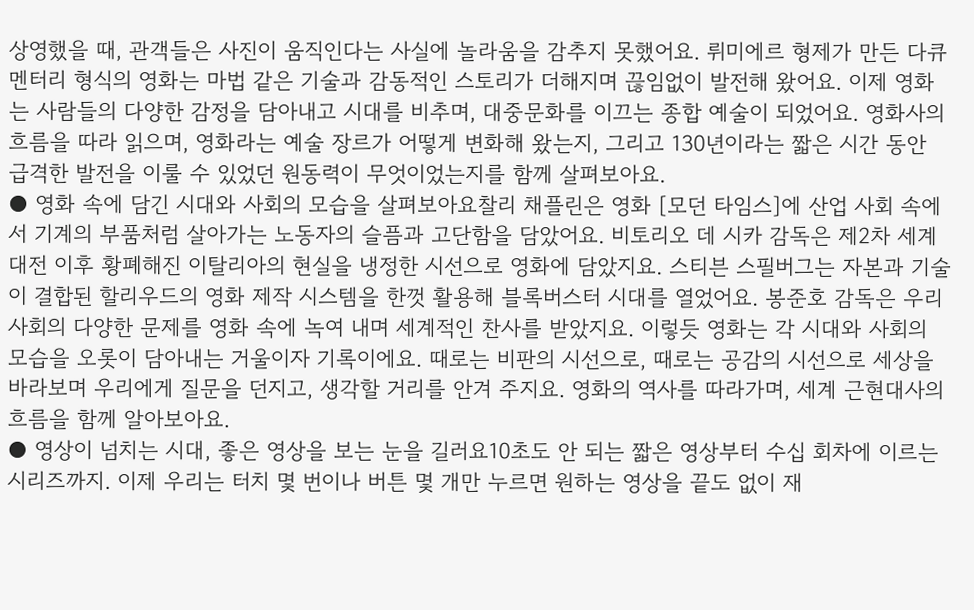상영했을 때, 관객들은 사진이 움직인다는 사실에 놀라움을 감추지 못했어요. 뤼미에르 형제가 만든 다큐멘터리 형식의 영화는 마법 같은 기술과 감동적인 스토리가 더해지며 끊임없이 발전해 왔어요. 이제 영화는 사람들의 다양한 감정을 담아내고 시대를 비추며, 대중문화를 이끄는 종합 예술이 되었어요. 영화사의 흐름을 따라 읽으며, 영화라는 예술 장르가 어떻게 변화해 왔는지, 그리고 130년이라는 짧은 시간 동안 급격한 발전을 이룰 수 있었던 원동력이 무엇이었는지를 함께 살펴보아요.
● 영화 속에 담긴 시대와 사회의 모습을 살펴보아요찰리 채플린은 영화 [모던 타임스]에 산업 사회 속에서 기계의 부품처럼 살아가는 노동자의 슬픔과 고단함을 담았어요. 비토리오 데 시카 감독은 제2차 세계대전 이후 황폐해진 이탈리아의 현실을 냉정한 시선으로 영화에 담았지요. 스티븐 스필버그는 자본과 기술이 결합된 할리우드의 영화 제작 시스템을 한껏 활용해 블록버스터 시대를 열었어요. 봉준호 감독은 우리 사회의 다양한 문제를 영화 속에 녹여 내며 세계적인 찬사를 받았지요. 이렇듯 영화는 각 시대와 사회의 모습을 오롯이 담아내는 거울이자 기록이에요. 때로는 비판의 시선으로, 때로는 공감의 시선으로 세상을 바라보며 우리에게 질문을 던지고, 생각할 거리를 안겨 주지요. 영화의 역사를 따라가며, 세계 근현대사의 흐름을 함께 알아보아요.
● 영상이 넘치는 시대, 좋은 영상을 보는 눈을 길러요10초도 안 되는 짧은 영상부터 수십 회차에 이르는 시리즈까지. 이제 우리는 터치 몇 번이나 버튼 몇 개만 누르면 원하는 영상을 끝도 없이 재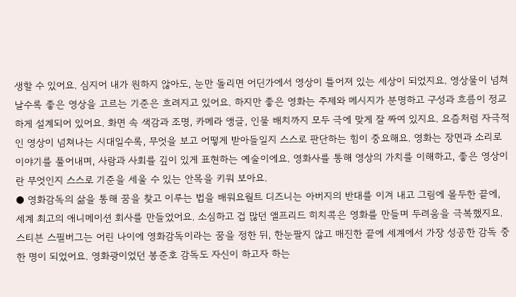생할 수 있어요. 심지어 내가 원하지 않아도, 눈만 돌리면 어딘가에서 영상이 틀어져 있는 세상이 되었지요. 영상물이 넘쳐날수록 좋은 영상을 고르는 기준은 흐려지고 있어요. 하지만 좋은 영화는 주제와 메시지가 분명하고 구성과 흐름이 정교하게 설계되어 있어요. 화면 속 색감과 조명, 카메라 앵글, 인물 배치까지 모두 극에 맞게 잘 짜여 있지요. 요즘처럼 자극적인 영상이 넘쳐나는 시대일수록, 무엇을 보고 어떻게 받아들일지 스스로 판단하는 힘이 중요해요. 영화는 장면과 소리로 이야기를 풀어내며, 사람과 사회를 깊이 있게 표현하는 예술이에요. 영화사를 통해 영상의 가치를 이해하고, 좋은 영상이란 무엇인지 스스로 기준을 세울 수 있는 안목을 키워 보아요.
● 영화감독의 삶을 통해 꿈을 찾고 이루는 법을 배워요월트 디즈니는 아버지의 반대를 이겨 내고 그림에 몰두한 끝에, 세계 최고의 애니메이션 회사를 만들었어요. 소심하고 겁 많던 앨프리드 히치콕은 영화를 만들며 두려움을 극복했지요. 스티븐 스필버그는 어린 나이에 영화감독이라는 꿈을 정한 뒤, 한눈팔지 않고 매진한 끝에 세계에서 가장 성공한 감독 중 한 명이 되었어요. 영화광이었던 봉준호 감독도 자신이 하고자 하는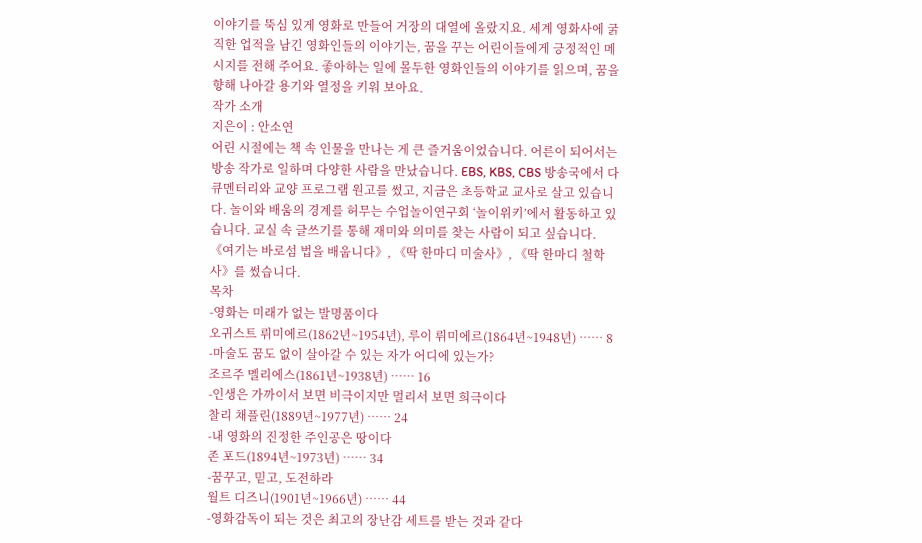이야기를 뚝심 있게 영화로 만들어 거장의 대열에 올랐지요. 세계 영화사에 굵직한 업적을 남긴 영화인들의 이야기는, 꿈을 꾸는 어린이들에게 긍정적인 메시지를 전해 주어요. 좋아하는 일에 몰두한 영화인들의 이야기를 읽으며, 꿈을 향해 나아갈 용기와 열정을 키워 보아요.
작가 소개
지은이 : 안소연
어린 시절에는 책 속 인물을 만나는 게 큰 즐거움이었습니다. 어른이 되어서는 방송 작가로 일하며 다양한 사람을 만났습니다. EBS, KBS, CBS 방송국에서 다큐멘터리와 교양 프로그램 원고를 썼고, 지금은 초등학교 교사로 살고 있습니다. 놀이와 배움의 경계를 허무는 수업놀이연구회 ‘놀이위키’에서 활동하고 있습니다. 교실 속 글쓰기를 통해 재미와 의미를 찾는 사람이 되고 싶습니다. 《여기는 바로섬 법을 배웁니다》, 《딱 한마디 미술사》, 《딱 한마디 철학사》를 썼습니다.
목차
-영화는 미래가 없는 발명품이다
오귀스트 뤼미에르(1862년~1954년), 루이 뤼미에르(1864년~1948년) …… 8
-마술도 꿈도 없이 살아갈 수 있는 자가 어디에 있는가?
조르주 멜리에스(1861년~1938년) …… 16
-인생은 가까이서 보면 비극이지만 멀리서 보면 희극이다
찰리 채플린(1889년~1977년) …… 24
-내 영화의 진정한 주인공은 땅이다
존 포드(1894년~1973년) …… 34
-꿈꾸고, 믿고, 도전하라
월트 디즈니(1901년~1966년) …… 44
-영화감독이 되는 것은 최고의 장난감 세트를 받는 것과 같다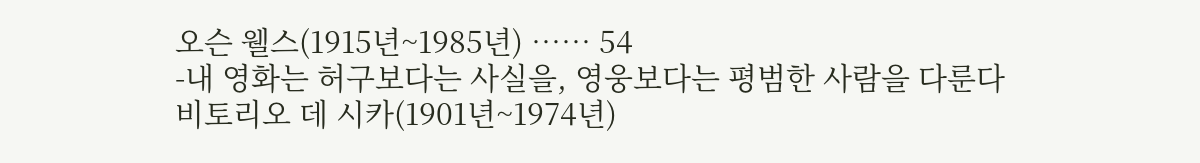오슨 웰스(1915년~1985년) …… 54
-내 영화는 허구보다는 사실을, 영웅보다는 평범한 사람을 다룬다
비토리오 데 시카(1901년~1974년)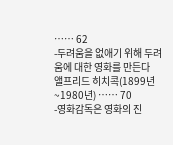…… 62
-두려움을 없애기 위해 두려움에 대한 영화를 만든다
앨프리드 히치콕(1899년~1980년) …… 70
-영화감독은 영화의 진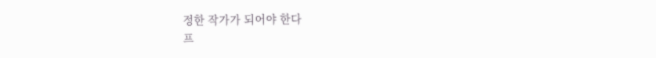정한 작가가 되어야 한다
프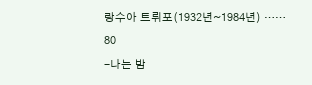랑수아 트뤼포(1932년~1984년) …… 80
-나는 밤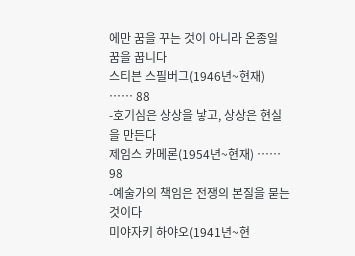에만 꿈을 꾸는 것이 아니라 온종일 꿈을 꿉니다
스티븐 스필버그(1946년~현재) …… 88
-호기심은 상상을 낳고, 상상은 현실을 만든다
제임스 카메론(1954년~현재) …… 98
-예술가의 책임은 전쟁의 본질을 묻는 것이다
미야자키 하야오(1941년~현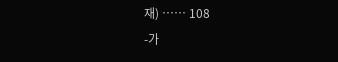재) …… 108
-가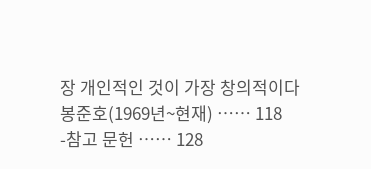장 개인적인 것이 가장 창의적이다
봉준호(1969년~현재) …… 118
-참고 문헌 …… 128